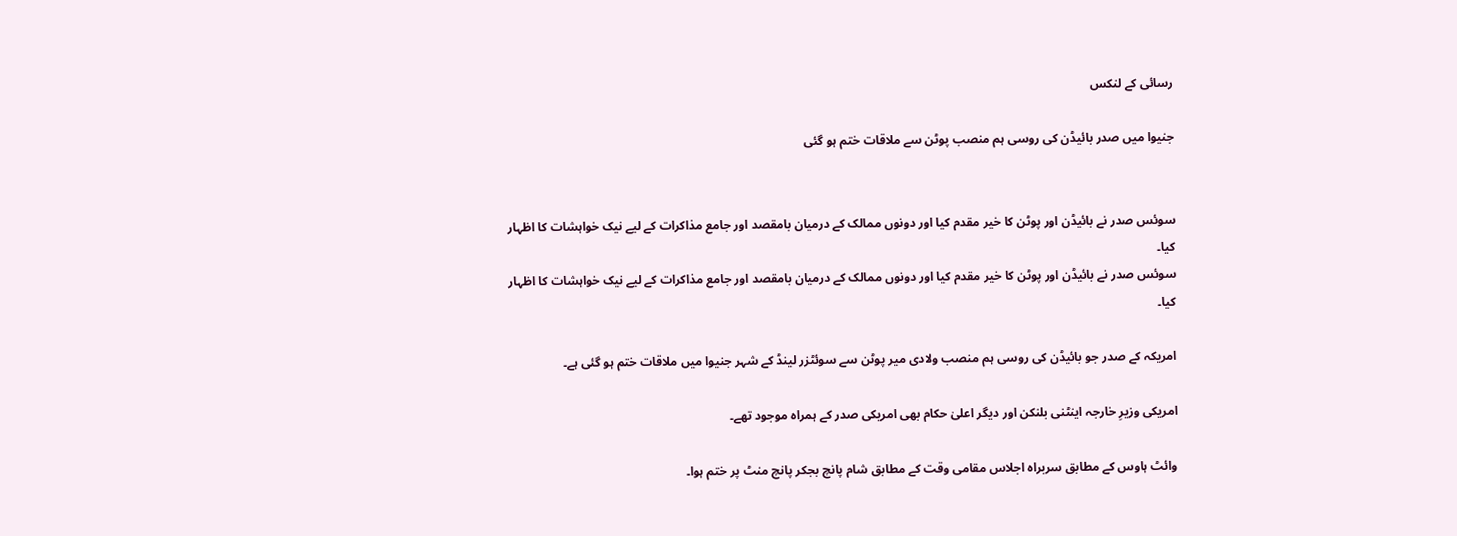رسائی کے لنکس

جنیوا میں صدر بائیڈن کی روسی ہم منصب پوٹن سے ملاقات ختم ہو گئی


سوئس صدر نے بائیڈن اور پوٹن کا خیر مقدم کیا اور دونوں ممالک کے درمیان بامقصد اور جامع مذاکرات کے لیے نیک خواہشات کا اظہار کیا۔
سوئس صدر نے بائیڈن اور پوٹن کا خیر مقدم کیا اور دونوں ممالک کے درمیان بامقصد اور جامع مذاکرات کے لیے نیک خواہشات کا اظہار کیا۔

امریکہ کے صدر جو بائیڈن کی روسی ہم منصب ولادی میر پوٹن سے سوئٹزر لینڈ کے شہر جنیوا میں ملاقات ختم ہو گئی ہے۔

امریکی وزیرِ خارجہ اینٹنی بلنکن اور دیگر اعلیٰ حکام بھی امریکی صدر کے ہمراہ موجود تھے۔

وائٹ ہاوس کے مطابق سربراہ اجلاس مقامی وقت کے مطابق شام پانچ بجکر پانچ منٹ پر ختم ہوا۔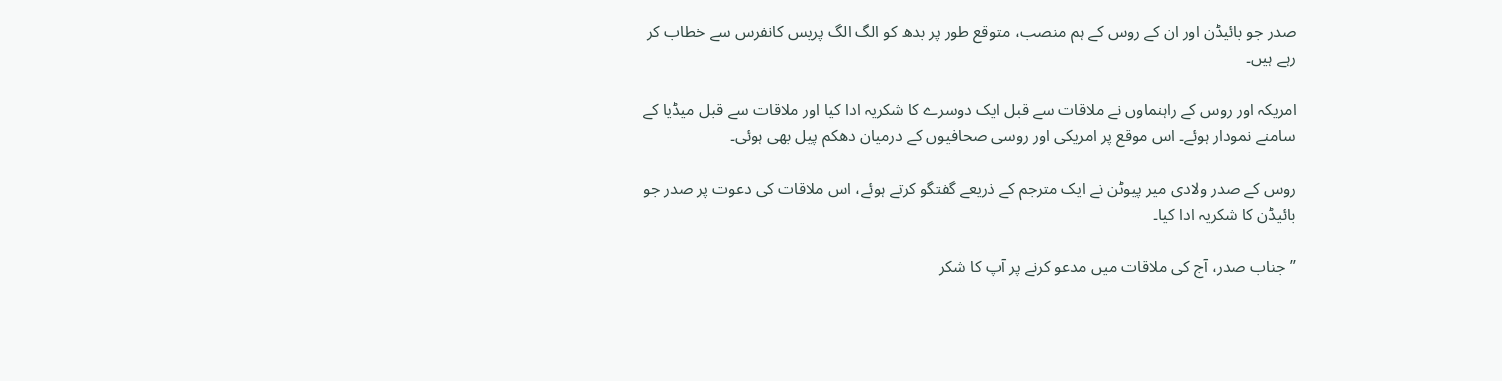صدر جو بائیڈن اور ان کے روس کے ہم منصب، متوقع طور پر بدھ کو الگ الگ پریس کانفرس سے خطاب کر رہے ہیں۔

امریکہ اور روس کے راہنماوں نے ملاقات سے قبل ایک دوسرے کا شکریہ ادا کیا اور ملاقات سے قبل میڈیا کے سامنے نمودار ہوئے۔ اس موقع پر امریکی اور روسی صحافیوں کے درمیان دھکم پیل بھی ہوئی۔

روس کے صدر ولادی میر پیوٹن نے ایک مترجم کے ذریعے گفتگو کرتے ہوئے، اس ملاقات کی دعوت پر صدر جو بائیڈن کا شکریہ ادا کیا۔

’’ جناب صدر، آج کی ملاقات میں مدعو کرنے پر آپ کا شکر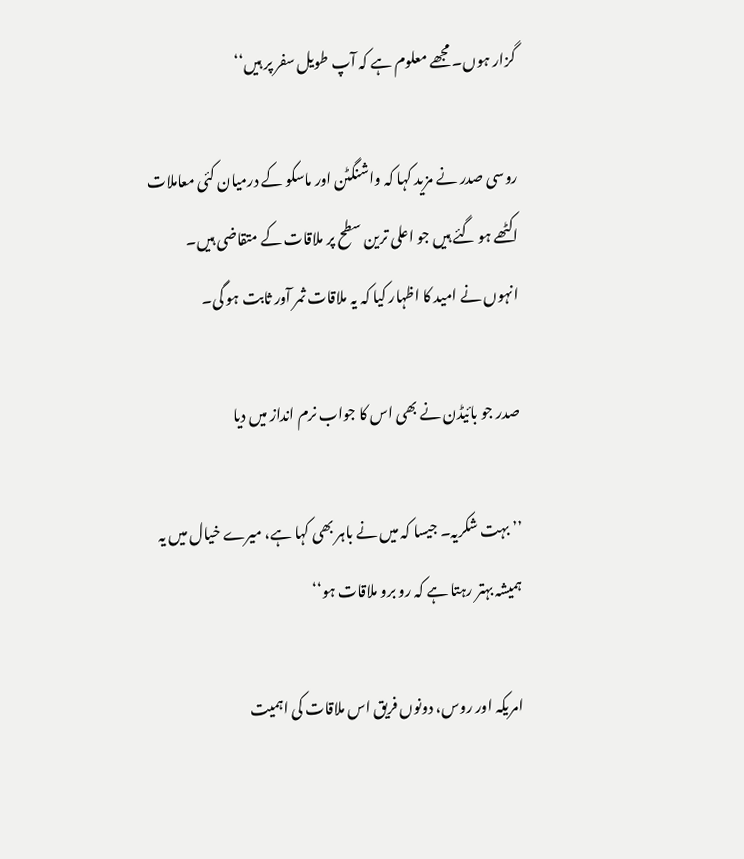گزار ہوں۔ مجھے معلوم ہے کہ آپ طویل سفر پر ہیں‘‘

روسی صدر نے مزید کہا کہ واشنگٹن اور ماسکو کے درمیان کئی معاملات اکٹھے ہو گئے ہیں جو اعلی ترین سطح پر ملاقات کے متقاضی ہیں۔ انہوں نے امید کا اظہار کیا کہ یہ ملاقات ثمر آور ثابت ہو گی۔

صدر جو بائیڈن نے بھی اس کا جواب نرم انداز میں دیا

’’ بہت شکریہ۔ جیسا کہ میں نے باہر بھی کہا ہے، میرے خیال میں یہ ہمیشہ بہتر رہتا ہے کہ رو برو ملاقات ہو‘‘

امریکہ اور روس، دونوں فریق اس ملاقات کی اہمیت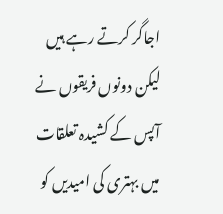اجاگر کرتے رہے ہیں لیکن دونوں فریقوں نے آپس کے کشیدہ تعلقات میں بہتری کی امیدیں کو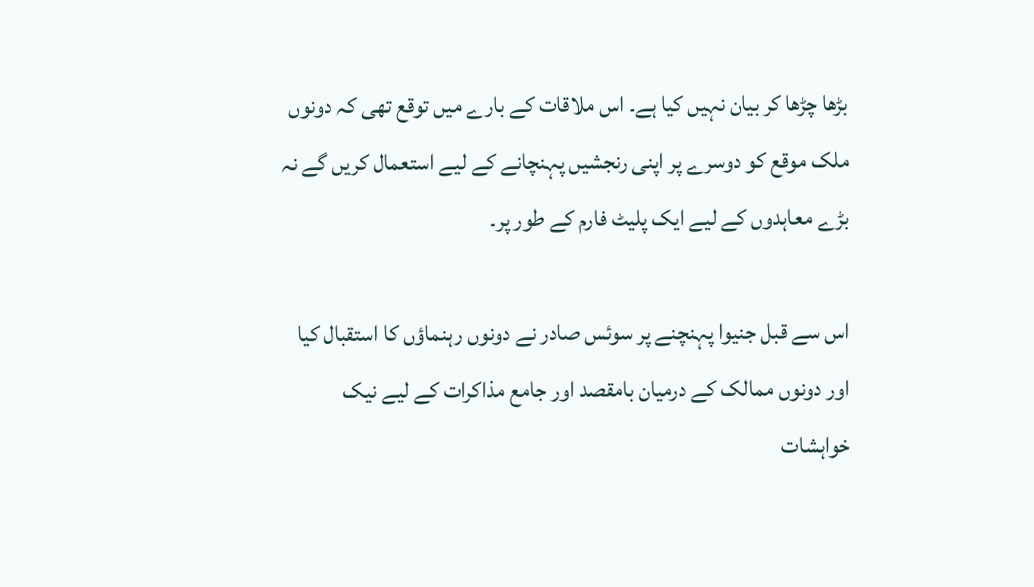بڑھا چڑھا کر بیان نہیں کیا ہے۔ اس ملاقات کے بارے میں توقع تھی کہ دونوں ملک موقع کو دوسرے پر اپنی رنجشیں پہنچانے کے لیے استعمال کریں گے نہ بڑے معاہدوں کے لیے ایک پلیٹ فارم کے طور پر۔

اس سے قبل جنیوا پہنچنے پر سوئس صادر نے دونوں رہنماؤں کا استقبال کیا اور دونوں ممالک کے درمیان بامقصد اور جامع مذاکرات کے لیے نیک خواہشات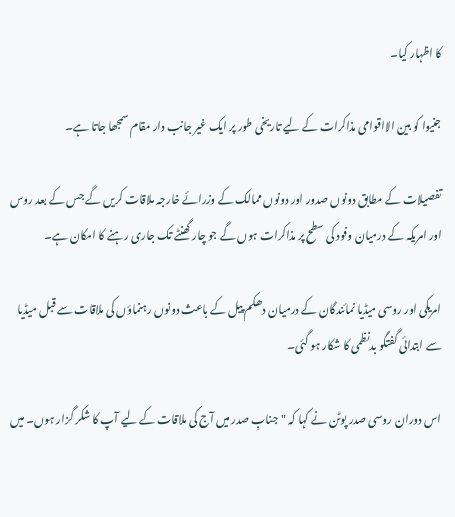کا اظہار کیا۔

جنیوا کو بین الااقوامی مذاکرات کے لیے تاریخی طور پر ایک غیر جانب دار مقام سمجھا جاتا ہے۔

تفصیلات کے مطابق دونوں صدور اور دونوں ممالک کے وزرائے خارجہ ملاقات کریں گے جس کے بعد روس اور امریکہ کے درمیان وفود کی سطح پر مذاکرات ہوں گے جو چار گھنٹے تک جاری رہنے کا امکان ہے۔

امریکی اور روسی میڈیا نمائندگان کے درمیان دھکم پیل کے باعث دونوں رہنماؤں کی ملاقات سے قبل میڈیا سے ابتدائی گفتگو بدنظمی کا شکار ہو گئی۔

اس دوران روسی صدر پوٹن نے کہا کہ "جنابِ صدر میں آج کی ملاقات کے لیے آپ کا شکر گزار ہوں۔ میں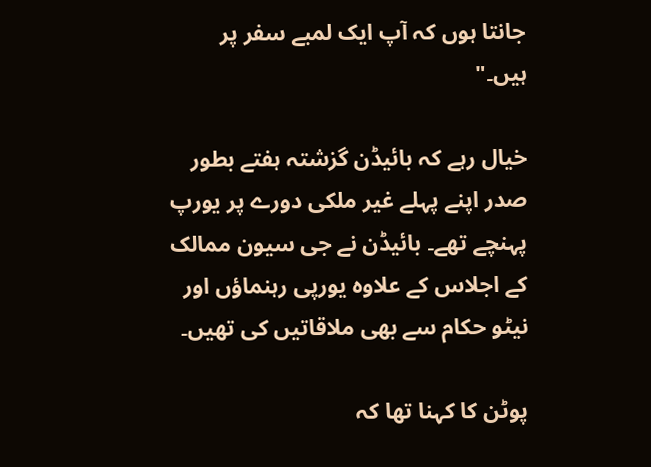جانتا ہوں کہ آپ ایک لمبے سفر پر ہیں۔"

خیال رہے کہ بائیڈن گزشتہ ہفتے بطور صدر اپنے پہلے غیر ملکی دورے پر یورپ پہنچے تھے۔ بائیڈن نے جی سیون ممالک کے اجلاس کے علاوہ یورپی رہنماؤں اور نیٹو حکام سے بھی ملاقاتیں کی تھیں۔

پوٹن کا کہنا تھا کہ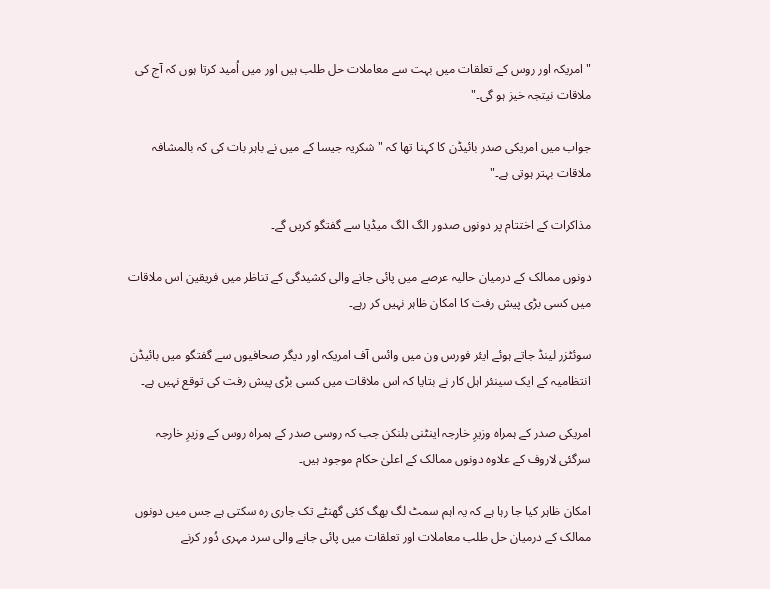"امریکہ اور روس کے تعلقات میں بہت سے معاملات حل طلب ہیں اور میں اُمید کرتا ہوں کہ آج کی ملاقات نیتجہ خیز ہو گی۔"

جواب میں امریکی صدر بائیڈن کا کہنا تھا کہ "شکریہ جیسا کے میں نے باہر بات کی کہ بالمشافہ ملاقات بہتر ہوتی ہے۔"

مذاکرات کے اختتام پر دونوں صدور الگ الگ میڈیا سے گفتگو کریں گے۔

دونوں ممالک کے درمیان حالیہ عرصے میں پائی جانے والی کشیدگی کے تناظر میں فریقین اس ملاقات میں کسی بڑی پیش رفت کا امکان ظاہر نہیں کر رہے۔

سوئٹزر لینڈ جاتے ہوئے ایئر فورس ون میں وائس آف امریکہ اور دیگر صحافیوں سے گفتگو میں بائیڈن انتظامیہ کے ایک سینئر اہل کار نے بتایا کہ اس ملاقات میں کسی بڑی پیش رفت کی توقع نہیں ہے۔

امریکی صدر کے ہمراہ وزیرِ خارجہ اینٹنی بلنکن جب کہ روسی صدر کے ہمراہ روس کے وزیرِ خارجہ سرگئی لاروف کے علاوہ دونوں ممالک کے اعلیٰ حکام موجود ہیں۔

امکان ظاہر کیا جا رہا ہے کہ یہ اہم سمٹ لگ بھگ کئی گھنٹے تک جاری رہ سکتی ہے جس میں دونوں ممالک کے درمیان حل طلب معاملات اور تعلقات میں پائی جانے والی سرد مہری دُور کرنے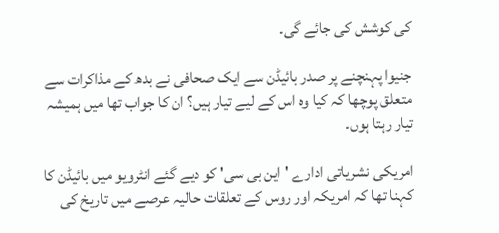کی کوشش کی جائے گی۔

جنیوا پہنچنے پر صدر بائیڈن سے ایک صحافی نے بدھ کے مذاکرات سے متعلق پوچھا کہ کیا وہ اس کے لیے تیار ہیں؟ ان کا جواب تھا میں ہمیشہ تیار رہتا ہوں۔

امریکی نشریاتی ادارے 'این بی سی' کو دیے گئے انٹرویو میں بائیڈن کا کہنا تھا کہ امریکہ اور روس کے تعلقات حالیہ عرصے میں تاریخ کی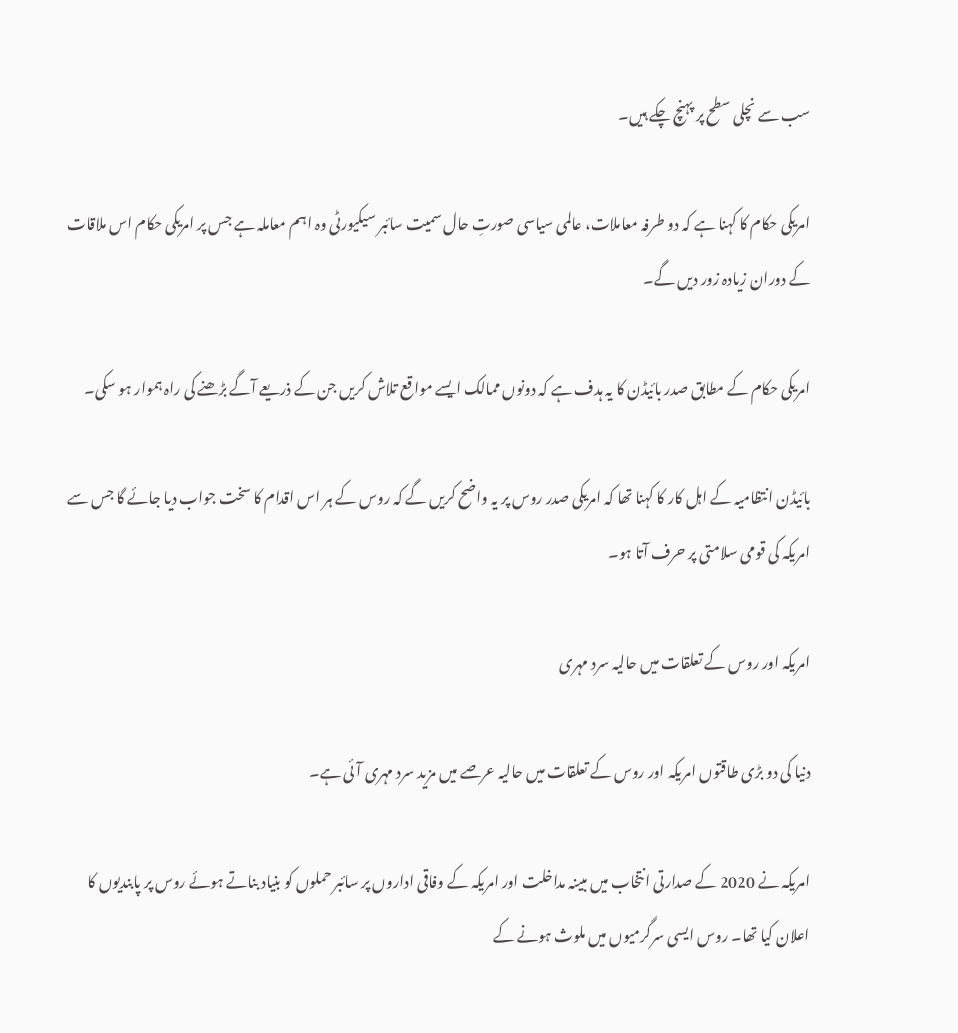سب سے نچلی سطح پر پہنچ چکے ہیں۔

امریکی حکام کا کہنا ہے کہ دو طرفہ معاملات، عالمی سیاسی صورتِ حال سمیت سائبر سیکیورٹی وہ اہم معاملہ ہے جس پر امریکی حکام اس ملاقات کے دوران زیادہ زور دیں گے۔

امریکی حکام کے مطابق صدر بائیڈن کا یہ ہدف ہے کہ دونوں ممالک ایسے مواقع تلاش کریں جن کے ذریعے آگے بڑھنے کی راہ ہموار ہو سکی۔

بائیڈن انتظامیہ کے اہل کار کا کہنا تھا کہ امریکی صدر روس پر یہ واضح کریں گے کہ روس کے ہر اس اقدام کا سخت جواب دیا جائے گا جس سے امریکہ کی قومی سلامتی پر حرف آتا ہو۔

امریکہ اور روس کے تعلقات میں حالیہ سرد مہری

دنیا کی دو بڑی طاقتوں امریکہ اور روس کے تعلقات میں حالیہ عرصے میں مزید سرد مہری آئی ہے۔

امریکہ نے 2020 کے صدارتی انتخاب میں مبینہ مداخلت اور امریکہ کے وفاقی اداروں پر سائبر حملوں کو بنیاد بناتے ہوئے روس پر پابندیوں کا اعلان کیا تھا۔ روس ایسی سرگرمیوں میں ملوث ہونے کے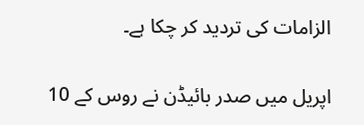الزامات کی تردید کر چکا ہے۔

اپریل میں صدر بائیڈن نے روس کے 10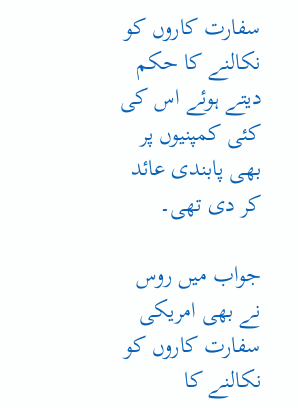سفارت کاروں کو نکالنے کا حکم دیتے ہوئے اس کی کئی کمپنیوں پر بھی پابندی عائد کر دی تھی۔

جواب میں روس نے بھی امریکی سفارت کاروں کو نکالنے کا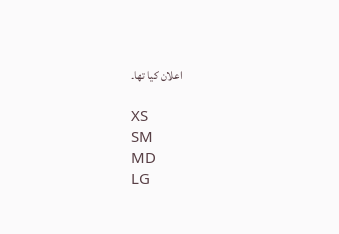اعلان کیا تھا۔

XS
SM
MD
LG